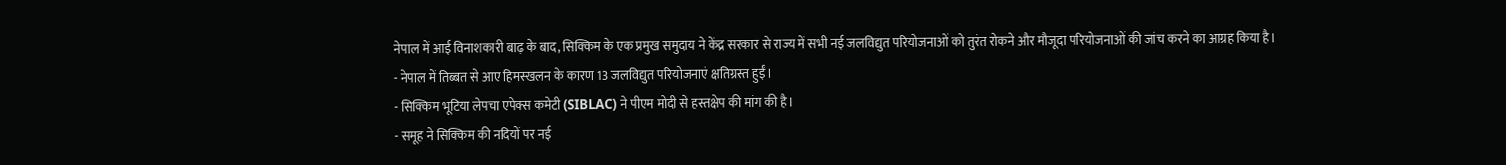नेपाल में आई विनाशकारी बाढ़ के बाद, सिक्किम के एक प्रमुख समुदाय ने केंद्र सरकार से राज्य में सभी नई जलविद्युत परियोजनाओं को तुरंत रोकने और मौजूदा परियोजनाओं की जांच करने का आग्रह किया है।
- नेपाल में तिब्बत से आए हिमस्खलन के कारण 13 जलविद्युत परियोजनाएं क्षतिग्रस्त हुईं।
- सिक्किम भूटिया लेपचा एपेक्स कमेटी (SIBLAC) ने पीएम मोदी से हस्तक्षेप की मांग की है।
- समूह ने सिक्किम की नदियों पर नई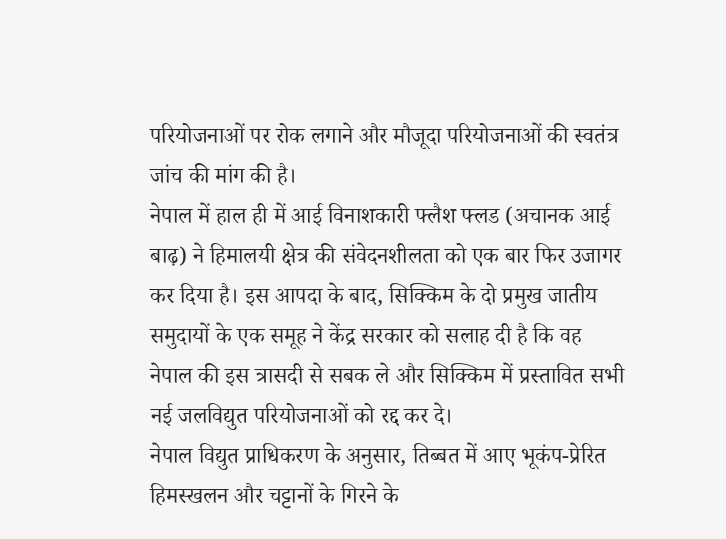परियोजनाओं पर रोक लगाने और मौजूदा परियोजनाओं की स्वतंत्र जांच की मांग की है।
नेपाल में हाल ही में आई विनाशकारी फ्लैश फ्लड (अचानक आई बाढ़) ने हिमालयी क्षेत्र की संवेदनशीलता को एक बार फिर उजागर कर दिया है। इस आपदा के बाद, सिक्किम के दो प्रमुख जातीय समुदायों के एक समूह ने केंद्र सरकार को सलाह दी है कि वह नेपाल की इस त्रासदी से सबक ले और सिक्किम में प्रस्तावित सभी नई जलविद्युत परियोजनाओं को रद्द कर दे।
नेपाल विद्युत प्राधिकरण के अनुसार, तिब्बत में आए भूकंप-प्रेरित हिमस्खलन और चट्टानों के गिरने के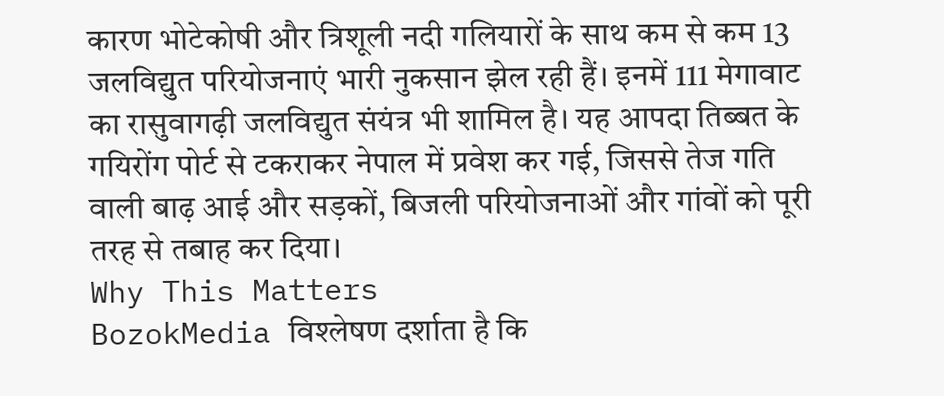कारण भोटेकोषी और त्रिशूली नदी गलियारों के साथ कम से कम 13 जलविद्युत परियोजनाएं भारी नुकसान झेल रही हैं। इनमें 111 मेगावाट का रासुवागढ़ी जलविद्युत संयंत्र भी शामिल है। यह आपदा तिब्बत के गयिरोंग पोर्ट से टकराकर नेपाल में प्रवेश कर गई, जिससे तेज गति वाली बाढ़ आई और सड़कों, बिजली परियोजनाओं और गांवों को पूरी तरह से तबाह कर दिया।
Why This Matters
BozokMedia विश्लेषण दर्शाता है कि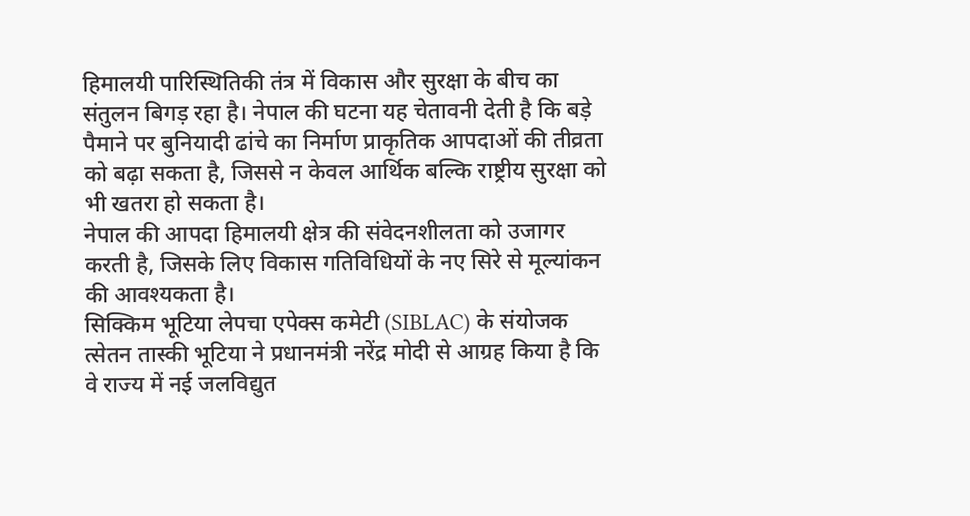हिमालयी पारिस्थितिकी तंत्र में विकास और सुरक्षा के बीच का संतुलन बिगड़ रहा है। नेपाल की घटना यह चेतावनी देती है कि बड़े पैमाने पर बुनियादी ढांचे का निर्माण प्राकृतिक आपदाओं की तीव्रता को बढ़ा सकता है, जिससे न केवल आर्थिक बल्कि राष्ट्रीय सुरक्षा को भी खतरा हो सकता है।
नेपाल की आपदा हिमालयी क्षेत्र की संवेदनशीलता को उजागर करती है, जिसके लिए विकास गतिविधियों के नए सिरे से मूल्यांकन की आवश्यकता है।
सिक्किम भूटिया लेपचा एपेक्स कमेटी (SIBLAC) के संयोजक त्सेतन तास्की भूटिया ने प्रधानमंत्री नरेंद्र मोदी से आग्रह किया है कि वे राज्य में नई जलविद्युत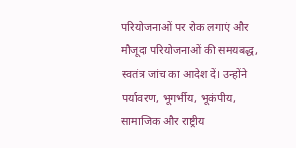परियोजनाओं पर रोक लगाएं और मौजूदा परियोजनाओं की समयबद्ध, स्वतंत्र जांच का आदेश दें। उन्होंने पर्यावरण, भूगर्भीय, भूकंपीय, सामाजिक और राष्ट्रीय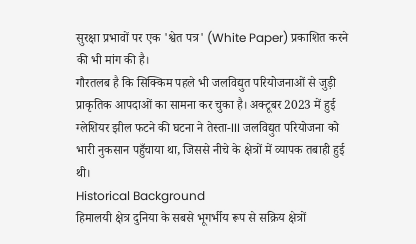सुरक्षा प्रभावों पर एक 'श्वेत पत्र' (White Paper) प्रकाशित करने की भी मांग की है।
गौरतलब है कि सिक्किम पहले भी जलविद्युत परियोजनाओं से जुड़ी प्राकृतिक आपदाओं का सामना कर चुका है। अक्टूबर 2023 में हुई ग्लेशियर झील फटने की घटना ने तेस्ता-III जलविद्युत परियोजना को भारी नुकसान पहुँचाया था, जिससे नीचे के क्षेत्रों में व्यापक तबाही हुई थी।
Historical Background
हिमालयी क्षेत्र दुनिया के सबसे भूगर्भीय रूप से सक्रिय क्षेत्रों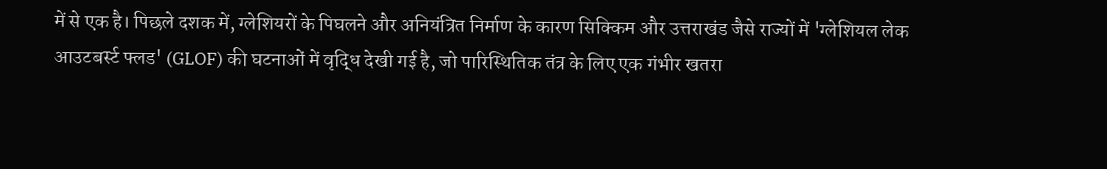में से एक है। पिछले दशक में, ग्लेशियरों के पिघलने और अनियंत्रित निर्माण के कारण सिक्किम और उत्तराखंड जैसे राज्यों में 'ग्लेशियल लेक आउटबर्स्ट फ्लड' (GLOF) की घटनाओं में वृद्धि देखी गई है, जो पारिस्थितिक तंत्र के लिए एक गंभीर खतरा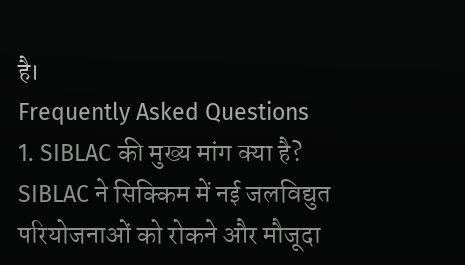है।
Frequently Asked Questions
1. SIBLAC की मुख्य मांग क्या है?
SIBLAC ने सिक्किम में नई जलविद्युत परियोजनाओं को रोकने और मौजूदा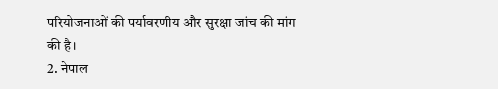परियोजनाओं की पर्यावरणीय और सुरक्षा जांच की मांग की है।
2. नेपाल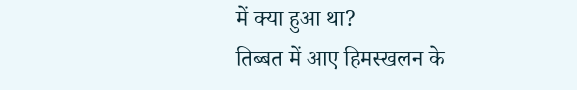में क्या हुआ था?
तिब्बत में आए हिमस्खलन के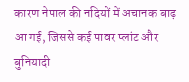कारण नेपाल की नदियों में अचानक बाढ़ आ गई, जिससे कई पावर प्लांट और बुनियादी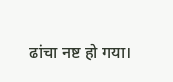ढांचा नष्ट हो गया।